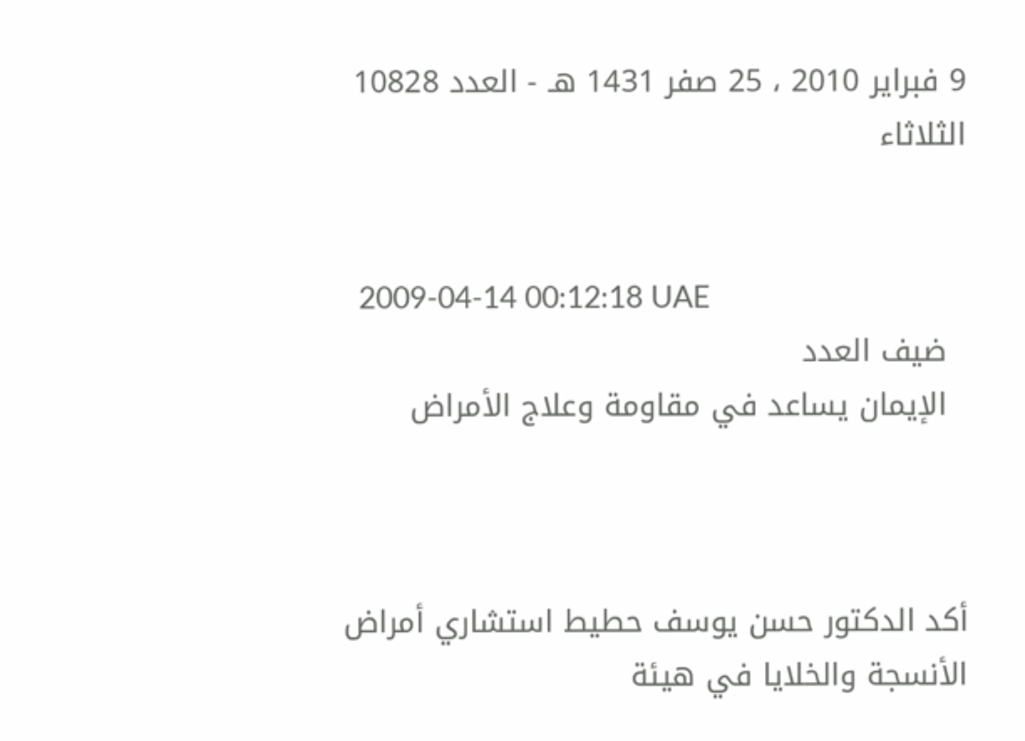9 فبراير 2010 ، 25 صفر 1431 هـ - العدد 10828
الثلاثاء


  2009-04-14 00:12:18 UAE
  ضيف العدد
  الإيمان يساعد في مقاومة وعلاج الأمراض



أكد الدكتور حسن يوسف حطيط استشاري أمراض الأنسجة والخلايا في هيئة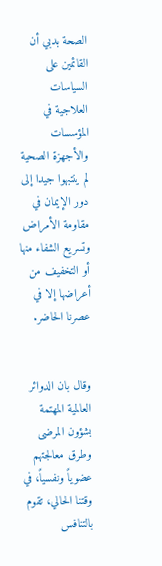الصحة بدبي أن القائمين على السياسات العلاجية في المؤسسات والأجهزة الصحية لم ينتبهوا جيدا إلى دور الإيمان في مقاومة الأمراض وتسريع الشفاء منها أو التخفيف من أعراضها إلا في عصرنا الحاضر.


وقال بان الدوائر العالمية المهتمة بشؤون المرضى وطرق معالجتهم عضوياً ونفسياً، في وقتنا الحالي، تقوم بالتنافس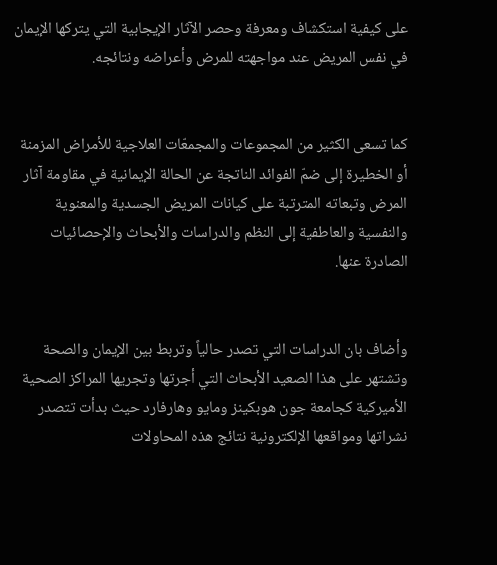على كيفية استكشاف ومعرفة وحصر الآثار الإيجابية التي يتركها الإيمان في نفس المريض عند مواجهته للمرض وأعراضه ونتائجه.


كما تسعى الكثير من المجموعات والمجمعّات العلاجية للأمراض المزمنة أو الخطيرة إلى ضمّ الفوائد الناتجة عن الحالة الإيمانية في مقاومة آثار المرض وتبعاته المترتبة على كيانات المريض الجسدية والمعنوية والنفسية والعاطفية إلى النظم والدراسات والأبحاث والإحصائيات الصادرة عنها.


وأضاف بان الدراسات التي تصدر حالياً وتربط بين الإيمان والصحة وتشتهر على هذا الصعيد الأبحاث التي أجرتها وتجريها المراكز الصحية الأميركية كجامعة جون هوبكينز ومايو وهارفارد حيث بدأت تتصدر نشراتها ومواقعها الإلكترونية نتائج هذه المحاولات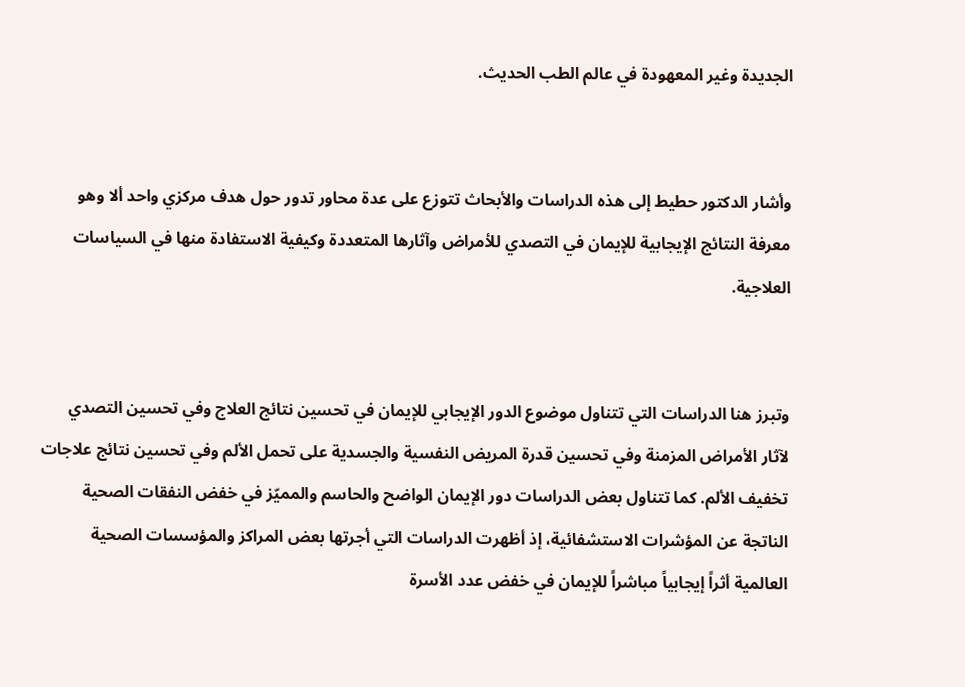الجديدة وغير المعهودة في عالم الطب الحديث.


وأشار الدكتور حطيط إلى هذه الدراسات والأبحاث تتوزع على عدة محاور تدور حول هدف مركزي واحد ألا وهو معرفة النتائج الإيجابية للإيمان في التصدي للأمراض وآثارها المتعددة وكيفية الاستفادة منها في السياسات العلاجية.


وتبرز هنا الدراسات التي تتناول موضوع الدور الإيجابي للإيمان في تحسين نتائج العلاج وفي تحسين التصدي لآثار الأمراض المزمنة وفي تحسين قدرة المريض النفسية والجسدية على تحمل الألم وفي تحسين نتائج علاجات تخفيف الألم. كما تتناول بعض الدراسات دور الإيمان الواضح والحاسم والمميّز في خفض النفقات الصحية الناتجة عن المؤشرات الاستشفائية، إذ أظهرت الدراسات التي أجرتها بعض المراكز والمؤسسات الصحية العالمية أثراً إيجابياً مباشراً للإيمان في خفض عدد الأسرة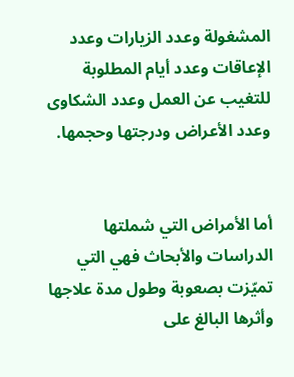المشغولة وعدد الزيارات وعدد الإعاقات وعدد أيام المطلوبة للتغيب عن العمل وعدد الشكاوى وعدد الأعراض ودرجتها وحجمها.


أما الأمراض التي شملتها الدراسات والأبحاث فهي التي تميّزت بصعوبة وطول مدة علاجها وأثرها البالغ على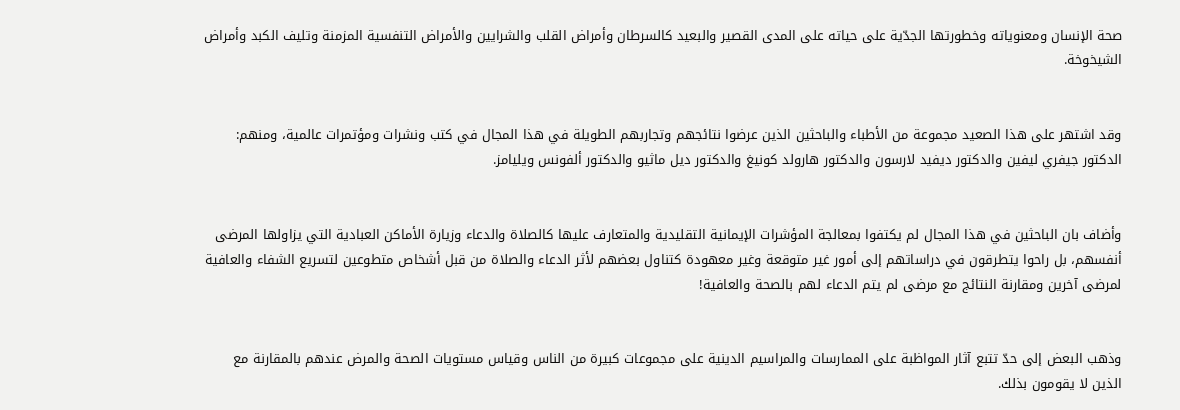صحة الإنسان ومعنوياته وخطورتها الجدّية على حياته على المدى القصير والبعيد كالسرطان وأمراض القلب والشرايين والأمراض التنفسية المزمنة وتليف الكبد وأمراض الشيخوخة.


وقد اشتهر على هذا الصعيد مجموعة من الأطباء والباحثين الذين عرضوا نتائجهم وتجاربهم الطويلة في هذا المجال في كتب ونشرات ومؤتمرات عالمية، ومنهم: الدكتور جيفري ليفين والدكتور ديفيد لارسون والدكتور هارولد كونيغ والدكتور ديل ماثيو والدكتور ألفونس ويليامز.


وأضاف بان الباحثين في هذا المجال لم يكتفوا بمعالجة المؤشرات الإيمانية التقليدية والمتعارف عليها كالصلاة والدعاء وزيارة الأماكن العبادية التي يزاولها المرضى أنفسهم، بل راحوا يتطرقون في دراساتهم إلى أمور غير متوقعة وغير معهودة كتناول بعضهم لأثر الدعاء والصلاة من قبل أشخاص متطوعين لتسريع الشفاء والعافية لمرضى آخرين ومقارنة النتائج مع مرضى لم يتم الدعاء لهم بالصحة والعافية!


وذهب البعض إلى حدّ تتبع آثار المواظبة على الممارسات والمراسيم الدينية على مجموعات كبيرة من الناس وقياس مستويات الصحة والمرض عندهم بالمقارنة مع الذين لا يقومون بذلك.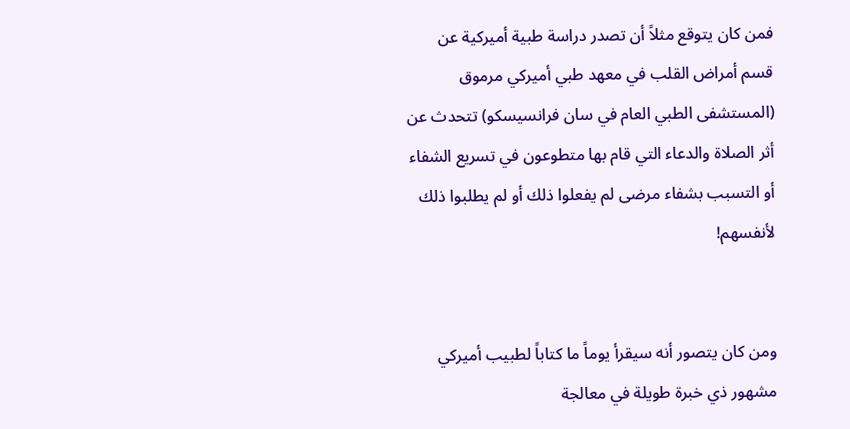فمن كان يتوقع مثلاً أن تصدر دراسة طبية أميركية عن قسم أمراض القلب في معهد طبي أميركي مرموق (المستشفى الطبي العام في سان فرانسيسكو) تتحدث عن أثر الصلاة والدعاء التي قام بها متطوعون في تسريع الشفاء أو التسبب بشفاء مرضى لم يفعلوا ذلك أو لم يطلبوا ذلك لأنفسهم!


ومن كان يتصور أنه سيقرأ يوماً ما كتاباً لطبيب أميركي مشهور ذي خبرة طويلة في معالجة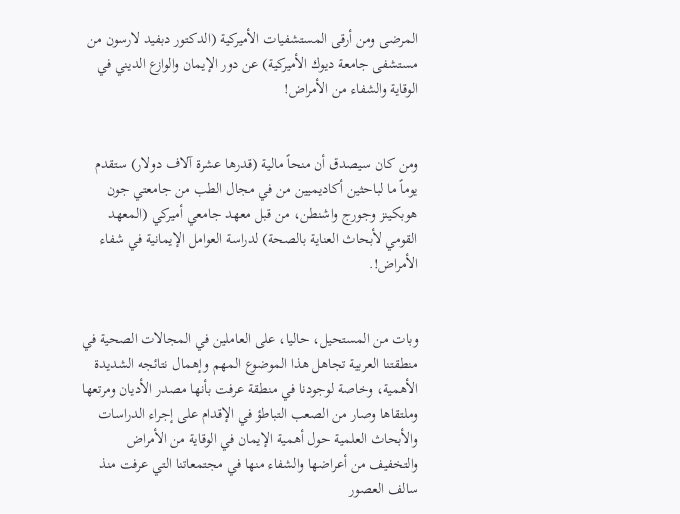المرضى ومن أرقى المستشفيات الأميركية (الدكتور دبفيد لارسون من مستشفى جامعة ديوك الأميركية) عن دور الإيمان والوازع الديني في الوقاية والشفاء من الأمراض!


ومن كان سيصدق أن منحاً مالية (قدرها عشرة آلاف دولار) ستقدم يوماً ما لباحثين أكاديميين من في مجال الطب من جامعتي جون هوبكينز وجورج واشنطن، من قبل معهد جامعي أميركي (المعهد القومي لأبحاث العناية بالصحة) لدراسة العوامل الإيمانية في شفاء الأمراض!.


وبات من المستحيل، حاليا، على العاملين في المجالات الصحية في منطقتنا العربية تجاهل هذا الموضوع المهم وإهمال نتائجه الشديدة الأهمية، وخاصة لوجودنا في منطقة عرفت بأنها مصدر الأديان ومرتعها وملتقاها وصار من الصعب التباطؤ في الإقدام على إجراء الدراسات والأبحاث العلمية حول أهمية الإيمان في الوقاية من الأمراض والتخفيف من أعراضها والشفاء منها في مجتمعاتنا التي عرفت منذ سالف العصور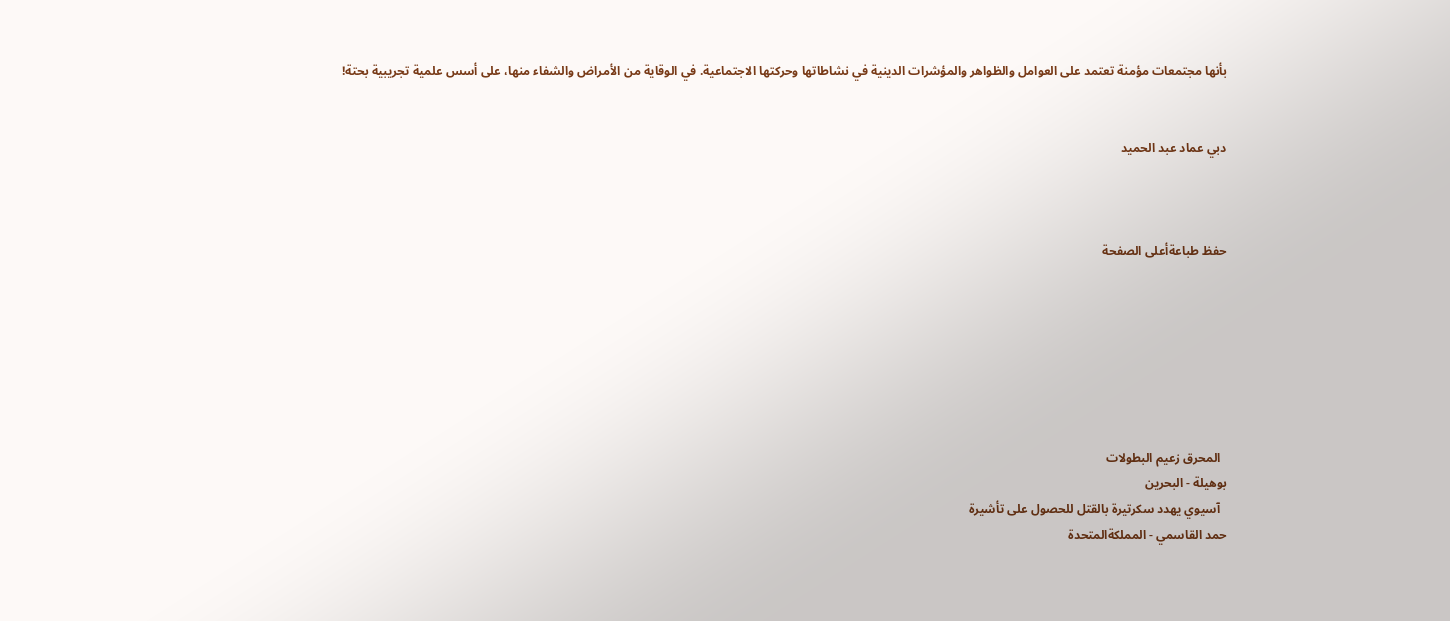بأنها مجتمعات مؤمنة تعتمد على العوامل والظواهر والمؤشرات الدينية في نشاطاتها وحركتها الاجتماعية. في الوقاية من الأمراض والشفاء منها، على أسس علمية تجريبية بحتة!


دبي عماد عبد الحميد



حفظ طباعةأعلى الصفحة







  المحرق زعيم البطولات
بوهيلة - البحرين
  آسيوي يهدد سكرتيرة بالقتل للحصول على تأشيرة
حمد القاسمي - المملكةالمتحدة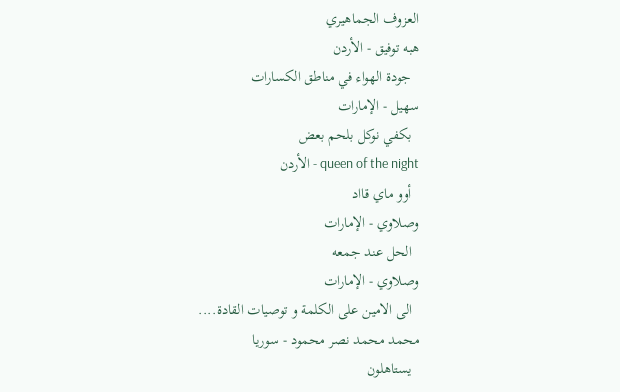العزوف الجماهيري
هبه توفيق - الأردن
  جودة الهواء في مناطق الكسارات
سهيل - الإمارات
  بكفي نوكل بلحم بعض
queen of the night - الأردن
  أوو ماي قااد
وصلاوي - الإمارات
  الحل عند جمعه
وصلاوي - الإمارات
  الى الامين على الكلمة و توصيات القادة....
محمد محمد نصر محمود - سوريا
  يستاهلون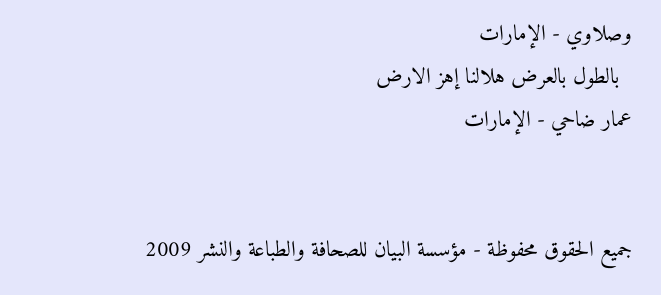وصلاوي - الإمارات
  بالطول بالعرض هلالنا إهز الارض
عمار ضاحي - الإمارات


جميع الحقوق محفوظة - مؤسسة البيان للصحافة والطباعة والنشر 2009